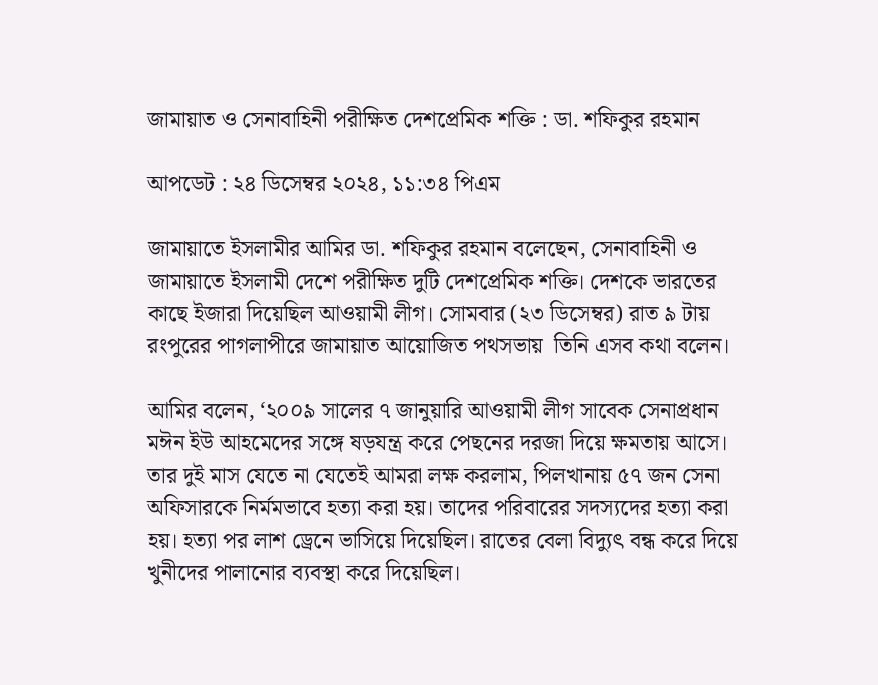জামায়াত ও সেনাবাহিনী পরীক্ষিত দেশপ্রেমিক শক্তি : ডা. শফিকুর রহমান

আপডেট : ২৪ ডিসেম্বর ২০২৪, ১১:৩৪ পিএম

জামায়াতে ইসলামীর আমির ডা. শফিকুর রহমান বলেছেন, সেনাবাহিনী ও জামায়াতে ইসলামী দেশে পরীক্ষিত দুটি দেশপ্রেমিক শক্তি। দেশকে ভারতের কাছে ইজারা দিয়েছিল আওয়ামী লীগ। সোমবার (২৩ ডিসেম্বর) রাত ৯ টায় রংপুরের পাগলাপীরে জামায়াত আয়োজিত পথসভায়  তিনি এসব কথা বলেন।

আমির বলেন, ‘২০০৯ সালের ৭ জানুয়ারি আওয়ামী লীগ সাবেক সেনাপ্রধান মঈন ইউ আহমেদের সঙ্গে ষড়যন্ত্র করে পেছনের দরজা দিয়ে ক্ষমতায় আসে। তার দুই মাস যেতে না যেতেই আমরা লক্ষ করলাম, পিলখানায় ৫৭ জন সেনা অফিসারকে নির্মমভাবে হত্যা করা হয়। তাদের পরিবারের সদস্যদের হত্যা করা হয়। হত্যা পর লাশ ড্রেনে ভাসিয়ে দিয়েছিল। রাতের বেলা বিদ্যুৎ বন্ধ করে দিয়ে খুনীদের পালানোর ব্যবস্থা করে দিয়েছিল।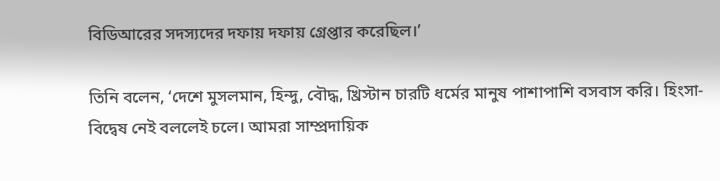বিডিআরের সদস্যদের দফায় দফায় গ্রেপ্তার করেছিল।’

তিনি বলেন, ‘দেশে মুসলমান, হিন্দু, বৌদ্ধ, খ্রিস্টান চারটি ধর্মের মানুষ পাশাপাশি বসবাস করি। হিংসা-বিদ্বেষ নেই বললেই চলে। আমরা সাম্প্রদায়িক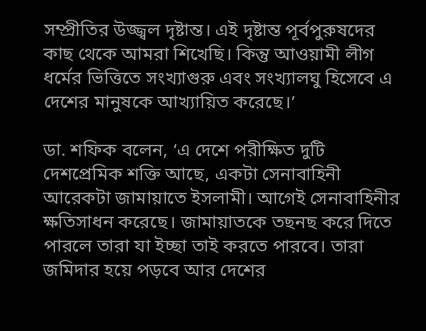সম্প্রীতির উজ্জ্বল দৃষ্টান্ত। এই দৃষ্টান্ত পূর্বপুরুষদের কাছ থেকে আমরা শিখেছি। কিন্তু আওয়ামী লীগ ধর্মের ভিত্তিতে সংখ্যাগুরু এবং সংখ্যালঘু হিসেবে এ দেশের মানুষকে আখ্যায়িত করেছে।’

ডা. শফিক বলেন, ‘এ দেশে পরীক্ষিত দুটি দেশপ্রেমিক শক্তি আছে, একটা সেনাবাহিনী আরেকটা জামায়াতে ইসলামী। আগেই সেনাবাহিনীর ক্ষতিসাধন করেছে। জামায়াতকে তছনছ করে দিতে পারলে তারা যা ইচ্ছা তাই করতে পারবে। তারা জমিদার হয়ে পড়বে আর দেশের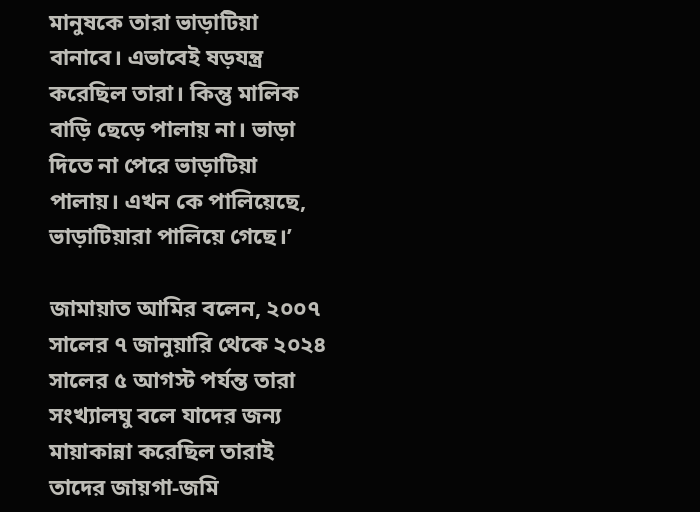মানুষকে তারা ভাড়াটিয়া বানাবে। এভাবেই ষড়যন্ত্র করেছিল তারা। কিন্তু মালিক বাড়ি ছেড়ে পালায় না। ভাড়া দিতে না পেরে ভাড়াটিয়া পালায়। এখন কে পালিয়েছে, ভাড়াটিয়ারা পালিয়ে গেছে।’

জামায়াত আমির বলেন, ২০০৭ সালের ৭ জানুয়ারি থেকে ২০২৪ সালের ৫ আগস্ট পর্যন্ত তারা সংখ্যালঘু বলে যাদের জন্য মায়াকান্না করেছিল তারাই তাদের জায়গা-জমি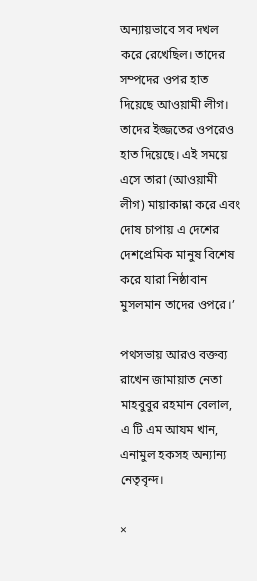অন্যায়ভাবে সব দখল করে রেখেছিল। তাদের সম্পদের ওপর হাত দিয়েছে আওয়ামী লীগ। তাদের ইজ্জতের ওপরেও হাত দিয়েছে। এই সময়ে এসে তারা (আওয়ামী লীগ) মায়াকান্না করে এবং দোষ চাপায় এ দেশের দেশপ্রেমিক মানুষ বিশেষ করে যারা নিষ্ঠাবান মুসলমান তাদের ওপরে।’

পথসভায় আরও বক্তব্য রাখেন জামায়াত নেতা মাহবুবুর রহমান বেলাল, এ টি এম আযম খান, এনামুল হকসহ অন্যান্য নেতৃবৃন্দ।

×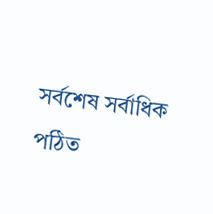সর্বশেষ সর্বাধিক পঠিত